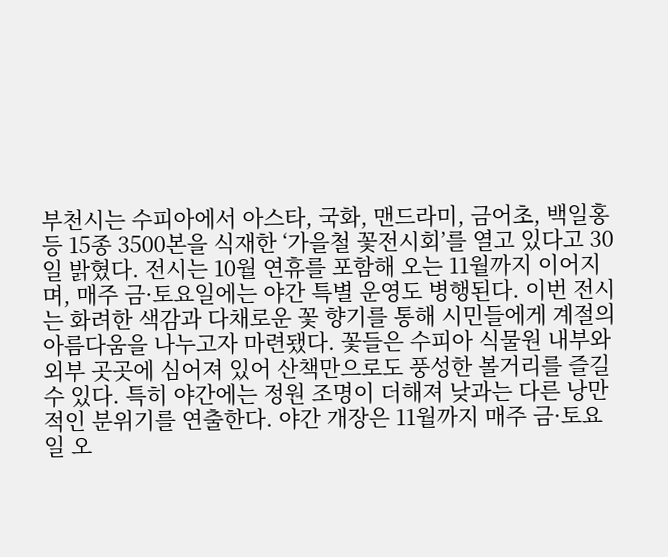부천시는 수피아에서 아스타, 국화, 맨드라미, 금어초, 백일홍 등 15종 3500본을 식재한 ‘가을철 꽃전시회’를 열고 있다고 30일 밝혔다. 전시는 10월 연휴를 포함해 오는 11월까지 이어지며, 매주 금·토요일에는 야간 특별 운영도 병행된다. 이번 전시는 화려한 색감과 다채로운 꽃 향기를 통해 시민들에게 계절의 아름다움을 나누고자 마련됐다. 꽃들은 수피아 식물원 내부와 외부 곳곳에 심어져 있어 산책만으로도 풍성한 볼거리를 즐길 수 있다. 특히 야간에는 정원 조명이 더해져 낮과는 다른 낭만적인 분위기를 연출한다. 야간 개장은 11월까지 매주 금·토요일 오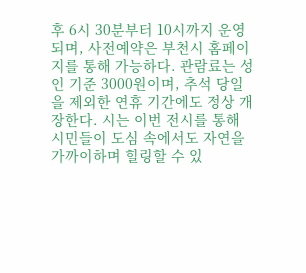후 6시 30분부터 10시까지 운영되며, 사전예약은 부천시 홈페이지를 통해 가능하다. 관람료는 성인 기준 3000원이며, 추석 당일을 제외한 연휴 기간에도 정상 개장한다. 시는 이번 전시를 통해 시민들이 도심 속에서도 자연을 가까이하며 힐링할 수 있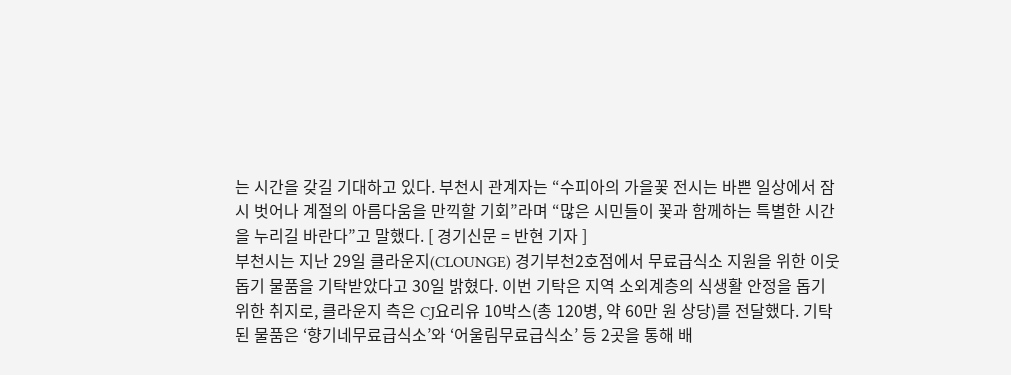는 시간을 갖길 기대하고 있다. 부천시 관계자는 “수피아의 가을꽃 전시는 바쁜 일상에서 잠시 벗어나 계절의 아름다움을 만끽할 기회”라며 “많은 시민들이 꽃과 함께하는 특별한 시간을 누리길 바란다”고 말했다. [ 경기신문 = 반현 기자 ]
부천시는 지난 29일 클라운지(CLOUNGE) 경기부천2호점에서 무료급식소 지원을 위한 이웃돕기 물품을 기탁받았다고 30일 밝혔다. 이번 기탁은 지역 소외계층의 식생활 안정을 돕기 위한 취지로, 클라운지 측은 CJ요리유 10박스(총 120병, 약 60만 원 상당)를 전달했다. 기탁된 물품은 ‘향기네무료급식소’와 ‘어울림무료급식소’ 등 2곳을 통해 배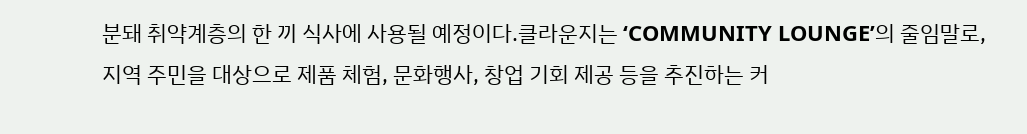분돼 취약계층의 한 끼 식사에 사용될 예정이다.클라운지는 ‘COMMUNITY LOUNGE’의 줄임말로, 지역 주민을 대상으로 제품 체험, 문화행사, 창업 기회 제공 등을 추진하는 커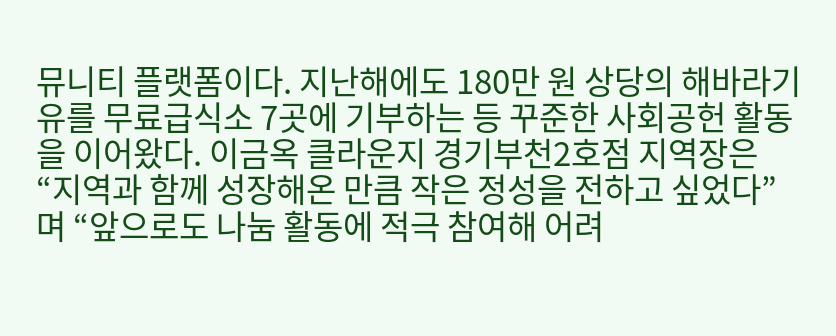뮤니티 플랫폼이다. 지난해에도 180만 원 상당의 해바라기유를 무료급식소 7곳에 기부하는 등 꾸준한 사회공헌 활동을 이어왔다. 이금옥 클라운지 경기부천2호점 지역장은 “지역과 함께 성장해온 만큼 작은 정성을 전하고 싶었다”며 “앞으로도 나눔 활동에 적극 참여해 어려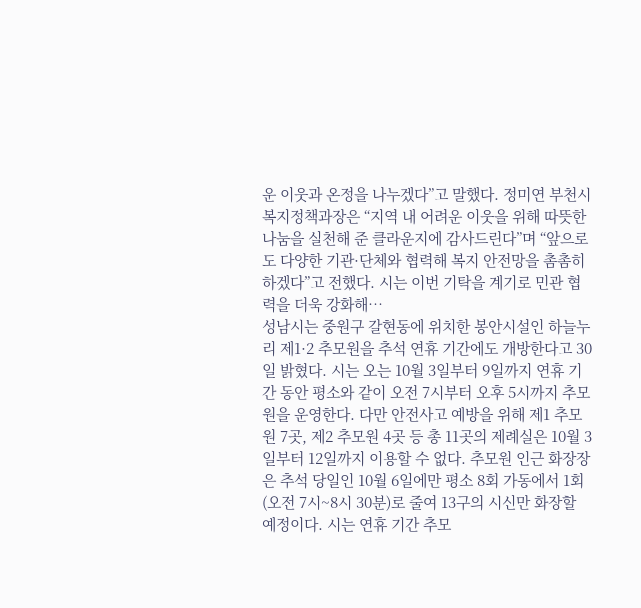운 이웃과 온정을 나누겠다”고 말했다. 정미연 부천시 복지정책과장은 “지역 내 어려운 이웃을 위해 따뜻한 나눔을 실천해 준 클라운지에 감사드린다”며 “앞으로도 다양한 기관·단체와 협력해 복지 안전망을 촘촘히 하겠다”고 전했다. 시는 이번 기탁을 계기로 민관 협력을 더욱 강화해…
성남시는 중원구 갈현동에 위치한 봉안시설인 하늘누리 제1·2 추모원을 추석 연휴 기간에도 개방한다고 30일 밝혔다. 시는 오는 10월 3일부터 9일까지 연휴 기간 동안 평소와 같이 오전 7시부터 오후 5시까지 추모원을 운영한다. 다만 안전사고 예방을 위해 제1 추모원 7곳, 제2 추모원 4곳 등 총 11곳의 제례실은 10월 3일부터 12일까지 이용할 수 없다. 추모원 인근 화장장은 추석 당일인 10월 6일에만 평소 8회 가동에서 1회(오전 7시~8시 30분)로 줄여 13구의 시신만 화장할 예정이다. 시는 연휴 기간 추모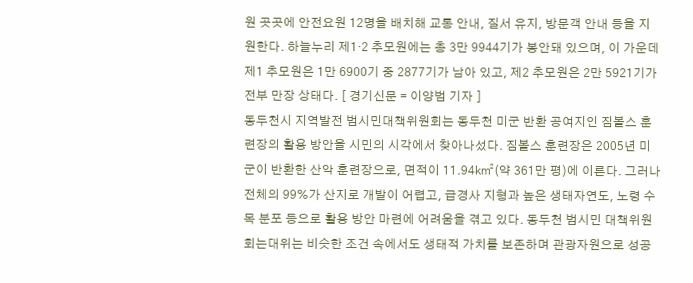원 곳곳에 안전요원 12명을 배치해 교통 안내, 질서 유지, 방문객 안내 등을 지원한다. 하늘누리 제1·2 추모원에는 총 3만 9944기가 봉안돼 있으며, 이 가운데 제1 추모원은 1만 6900기 중 2877기가 남아 있고, 제2 추모원은 2만 5921기가 전부 만장 상태다. [ 경기신문 = 이양범 기자 ]
동두천시 지역발전 범시민대책위원회는 동두천 미군 반환 공여지인 짐볼스 훈련장의 활용 방안을 시민의 시각에서 찾아나섰다. 짐볼스 훈련장은 2005년 미군이 반환한 산악 훈련장으로, 면적이 11.94㎢(약 361만 평)에 이른다. 그러나 전체의 99%가 산지로 개발이 어렵고, 급경사 지형과 높은 생태자연도, 노령 수목 분포 등으로 활용 방안 마련에 어려움을 겪고 있다. 동두천 범시민 대책위원회는대위는 비슷한 조건 속에서도 생태적 가치를 보존하며 관광자원으로 성공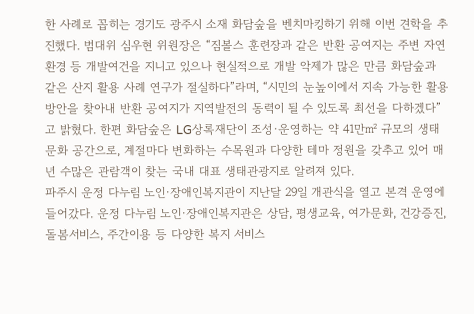한 사례로 꼽히는 경기도 광주시 소재 화담숲을 벤치마킹하기 위해 이번 견학을 추진했다. 범대위 심우현 위원장은 “짐볼스 훈련장과 같은 반환 공여지는 주변 자연환경 등 개발여건을 지니고 있으나 현실적으로 개발 악제가 많은 만큼 화담숲과 같은 산지 활용 사례 연구가 절실하다”라며, “시민의 눈높이에서 지속 가능한 활용 방안을 찾아내 반환 공여지가 지역발전의 동력이 될 수 있도록 최선을 다하겠다”고 밝혔다. 한편 화담숲은 LG상록재단이 조성·운영하는 약 41만㎡ 규모의 생태 문화 공간으로, 계절마다 변화하는 수목원과 다양한 테마 정원을 갖추고 있어 매년 수많은 관람객이 찾는 국내 대표 생태관광지로 알려져 있다.
파주시 운정 다누림 노인·장애인복지관이 지난달 29일 개관식을 열고 본격 운영에 들어갔다. 운정 다누림 노인·장애인복지관은 상담, 평생교육, 여가문화, 건강증진, 돌봄서비스, 주간이용 등 다양한 복지 서비스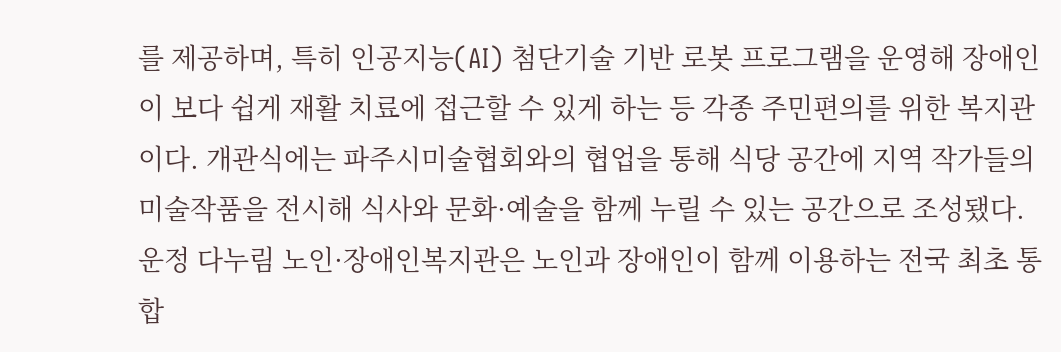를 제공하며, 특히 인공지능(AI) 첨단기술 기반 로봇 프로그램을 운영해 장애인이 보다 쉽게 재활 치료에 접근할 수 있게 하는 등 각종 주민편의를 위한 복지관이다. 개관식에는 파주시미술협회와의 협업을 통해 식당 공간에 지역 작가들의 미술작품을 전시해 식사와 문화·예술을 함께 누릴 수 있는 공간으로 조성됐다. 운정 다누림 노인·장애인복지관은 노인과 장애인이 함께 이용하는 전국 최초 통합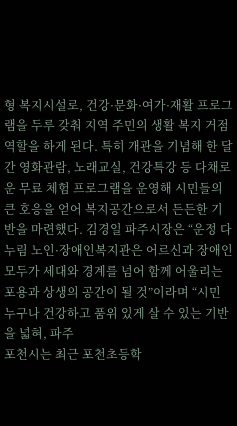형 복지시설로, 건강·문화·여가·재활 프로그램을 두루 갖춰 지역 주민의 생활 복지 거점 역할을 하게 된다. 특히 개관을 기념해 한 달간 영화관람, 노래교실, 건강특강 등 다채로운 무료 체험 프로그램을 운영해 시민들의 큰 호응을 얻어 복지공간으로서 든든한 기반을 마련했다. 김경일 파주시장은 “운정 다누림 노인·장애인복지관은 어르신과 장애인 모두가 세대와 경계를 넘어 함께 어울리는 포용과 상생의 공간이 될 것”이라며 “시민 누구나 건강하고 품위 있게 살 수 있는 기반을 넓혀, 파주
포천시는 최근 포천초등학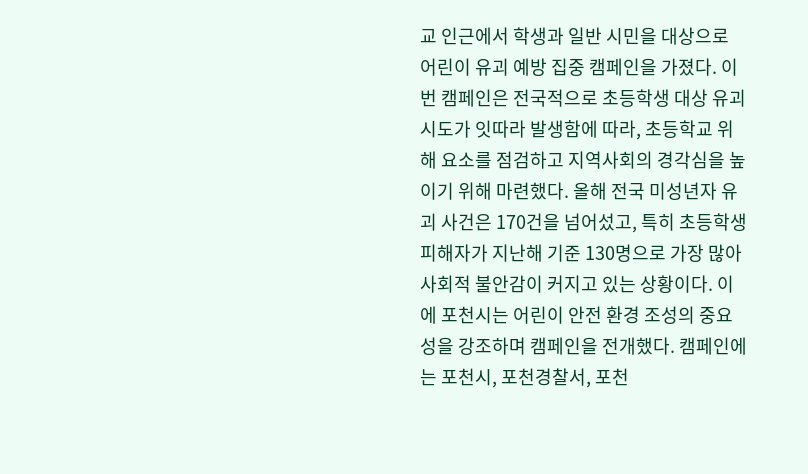교 인근에서 학생과 일반 시민을 대상으로 어린이 유괴 예방 집중 캠페인을 가졌다. 이번 캠페인은 전국적으로 초등학생 대상 유괴 시도가 잇따라 발생함에 따라, 초등학교 위해 요소를 점검하고 지역사회의 경각심을 높이기 위해 마련했다. 올해 전국 미성년자 유괴 사건은 170건을 넘어섰고, 특히 초등학생 피해자가 지난해 기준 130명으로 가장 많아 사회적 불안감이 커지고 있는 상황이다. 이에 포천시는 어린이 안전 환경 조성의 중요성을 강조하며 캠페인을 전개했다. 캠페인에는 포천시, 포천경찰서, 포천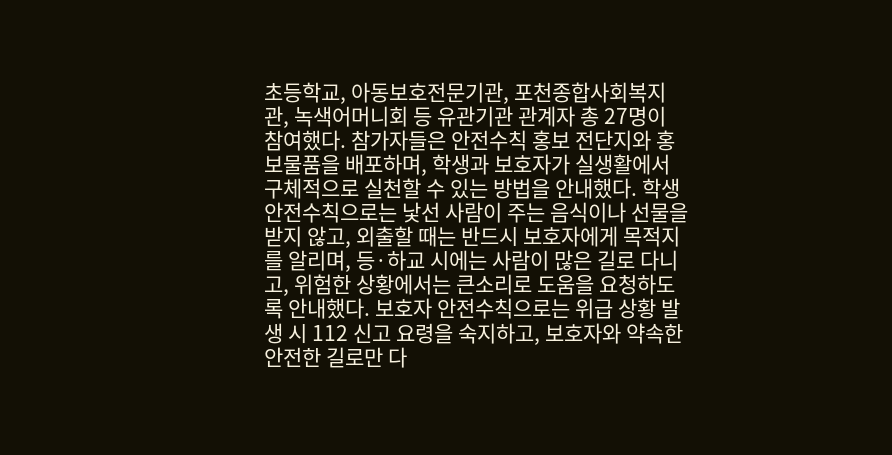초등학교, 아동보호전문기관, 포천종합사회복지관, 녹색어머니회 등 유관기관 관계자 총 27명이 참여했다. 참가자들은 안전수칙 홍보 전단지와 홍보물품을 배포하며, 학생과 보호자가 실생활에서 구체적으로 실천할 수 있는 방법을 안내했다. 학생 안전수칙으로는 낯선 사람이 주는 음식이나 선물을 받지 않고, 외출할 때는 반드시 보호자에게 목적지를 알리며, 등·하교 시에는 사람이 많은 길로 다니고, 위험한 상황에서는 큰소리로 도움을 요청하도록 안내했다. 보호자 안전수칙으로는 위급 상황 발생 시 112 신고 요령을 숙지하고, 보호자와 약속한 안전한 길로만 다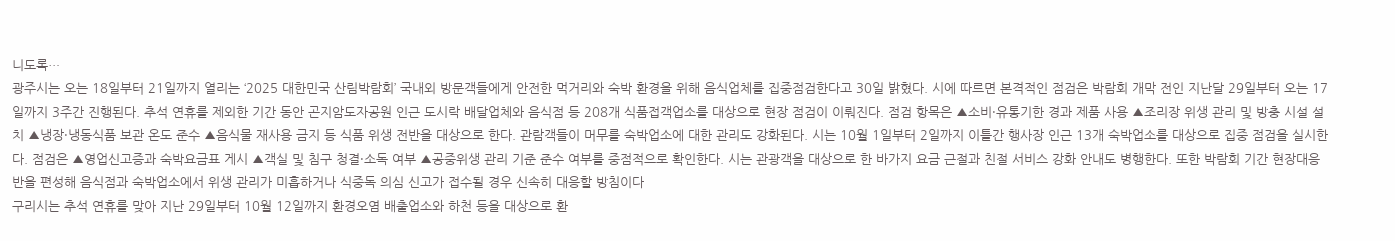니도록…
광주시는 오는 18일부터 21일까지 열리는 ‘2025 대한민국 산림박람회’ 국내외 방문객들에게 안전한 먹거리와 숙박 환경을 위해 음식업체를 집중점검한다고 30일 밝혔다. 시에 따르면 본격적인 점검은 박람회 개막 전인 지난달 29일부터 오는 17일까지 3주간 진행된다. 추석 연휴를 제외한 기간 동안 곤지암도자공원 인근 도시락 배달업체와 음식점 등 208개 식품접객업소를 대상으로 현장 점검이 이뤄진다. 점검 항목은 ▲소비·유통기한 경과 제품 사용 ▲조리장 위생 관리 및 방충 시설 설치 ▲냉장·냉동식품 보관 온도 준수 ▲음식물 재사용 금지 등 식품 위생 전반을 대상으로 한다. 관람객들이 머무를 숙박업소에 대한 관리도 강화된다. 시는 10월 1일부터 2일까지 이틀간 행사장 인근 13개 숙박업소를 대상으로 집중 점검을 실시한다. 점검은 ▲영업신고증과 숙박요금표 게시 ▲객실 및 침구 청결·소독 여부 ▲공중위생 관리 기준 준수 여부를 중점적으로 확인한다. 시는 관광객을 대상으로 한 바가지 요금 근절과 친절 서비스 강화 안내도 병행한다. 또한 박람회 기간 현장대응반을 편성해 음식점과 숙박업소에서 위생 관리가 미흡하거나 식중독 의심 신고가 접수될 경우 신속히 대응할 방침이다
구리시는 추석 연휴를 맞아 지난 29일부터 10월 12일까지 환경오염 배출업소와 하천 등을 대상으로 환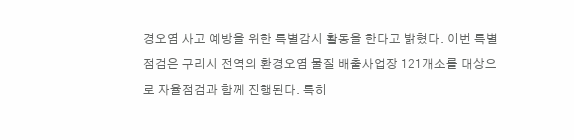경오염 사고 예방을 위한 특별감시 활동을 한다고 밝혔다. 이번 특별 점검은 구리시 전역의 환경오염 물질 배출사업장 121개소를 대상으로 자율점검과 함께 진행된다. 특히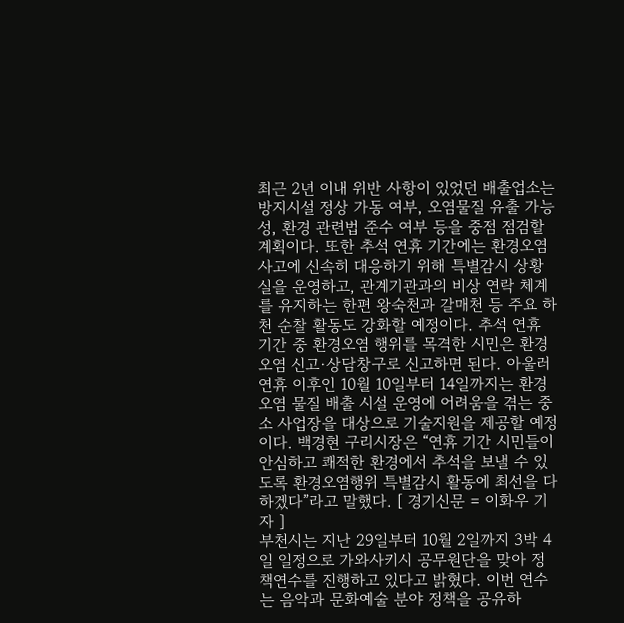최근 2년 이내 위반 사항이 있었던 배출업소는 방지시설 정상 가동 여부, 오염물질 유출 가능성, 환경 관련법 준수 여부 등을 중점 점검할 계획이다. 또한 추석 연휴 기간에는 환경오염 사고에 신속히 대응하기 위해 특별감시 상황실을 운영하고, 관계기관과의 비상 연락 체계를 유지하는 한편 왕숙천과 갈매천 등 주요 하천 순찰 활동도 강화할 예정이다. 추석 연휴 기간 중 환경오염 행위를 목격한 시민은 환경오염 신고·상담창구로 신고하면 된다. 아울러 연휴 이후인 10월 10일부터 14일까지는 환경오염 물질 배출 시설 운영에 어려움을 겪는 중소 사업장을 대상으로 기술지원을 제공할 예정이다. 백경현 구리시장은 “연휴 기간 시민들이 안심하고 쾌적한 환경에서 추석을 보낼 수 있도록 환경오염행위 특별감시 활동에 최선을 다하겠다”라고 말했다. [ 경기신문 = 이화우 기자 ]
부천시는 지난 29일부터 10월 2일까지 3박 4일 일정으로 가와사키시 공무원단을 맞아 정책연수를 진행하고 있다고 밝혔다. 이번 연수는 음악과 문화예술 분야 정책을 공유하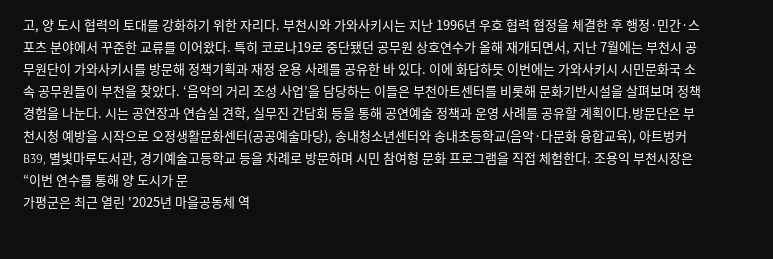고, 양 도시 협력의 토대를 강화하기 위한 자리다. 부천시와 가와사키시는 지난 1996년 우호 협력 협정을 체결한 후 행정·민간·스포츠 분야에서 꾸준한 교류를 이어왔다. 특히 코로나19로 중단됐던 공무원 상호연수가 올해 재개되면서, 지난 7월에는 부천시 공무원단이 가와사키시를 방문해 정책기획과 재정 운용 사례를 공유한 바 있다. 이에 화답하듯 이번에는 가와사키시 시민문화국 소속 공무원들이 부천을 찾았다. ‘음악의 거리 조성 사업’을 담당하는 이들은 부천아트센터를 비롯해 문화기반시설을 살펴보며 정책 경험을 나눈다. 시는 공연장과 연습실 견학, 실무진 간담회 등을 통해 공연예술 정책과 운영 사례를 공유할 계획이다.방문단은 부천시청 예방을 시작으로 오정생활문화센터(공공예술마당), 송내청소년센터와 송내초등학교(음악·다문화 융합교육), 아트벙커 B39, 별빛마루도서관, 경기예술고등학교 등을 차례로 방문하며 시민 참여형 문화 프로그램을 직접 체험한다. 조용익 부천시장은 “이번 연수를 통해 양 도시가 문
가평군은 최근 열린 '2025년 마을공동체 역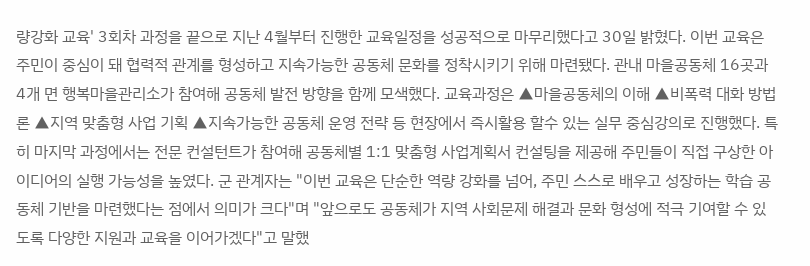량강화 교육' 3회차 과정을 끝으로 지난 4월부터 진행한 교육일정을 성공적으로 마무리했다고 30일 밝혔다. 이번 교육은 주민이 중심이 돼 협력적 관계를 형성하고 지속가능한 공동체 문화를 정착시키기 위해 마련됐다. 관내 마을공동체 16곳과 4개 면 행복마을관리소가 참여해 공동체 발전 방향을 함께 모색했다. 교육과정은 ▲마을공동체의 이해 ▲비폭력 대화 방법론 ▲지역 맞춤형 사업 기획 ▲지속가능한 공동체 운영 전략 등 현장에서 즉시활용 할수 있는 실무 중심강의로 진행했다. 특히 마지막 과정에서는 전문 컨설턴트가 참여해 공동체별 1:1 맞춤형 사업계획서 컨설팅을 제공해 주민들이 직접 구상한 아이디어의 실행 가능성을 높였다. 군 관계자는 "이번 교육은 단순한 역량 강화를 넘어, 주민 스스로 배우고 성장하는 학습 공동체 기반을 마련했다는 점에서 의미가 크다"며 "앞으로도 공동체가 지역 사회문제 해결과 문화 형성에 적극 기여할 수 있도록 다양한 지원과 교육을 이어가겠다"고 말했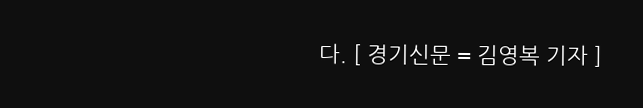다. [ 경기신문 = 김영복 기자 ]